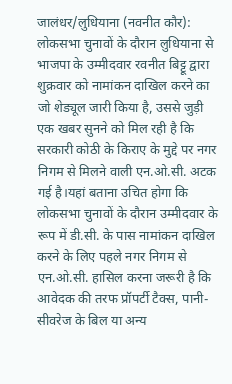जालंधर/लुधियाना (नवनीत कौर): लोकसभा चुनावों के दौरान लुधियाना से भाजपा के उम्मीदवार रवनीत बिट्टू द्वारा शुक्रवार को नामांकन दाखिल करने का जो शेड्यूल जारी किया है, उससे जुड़ी एक खबर सुनने को मिल रही है कि सरकारी कोठी के किराए के मुद्दे पर नगर निगम से मिलने वाली एन.ओ.सी. अटक गई है।यहां बताना उचित होगा कि लोकसभा चुनावों के दौरान उम्मीदवार के रूप में डी.सी. के पास नामांकन दाखिल करने के लिए पहले नगर निगम से एन.ओ.सी. हासिल करना जरूरी है कि आवेदक की तरफ प्रॉपर्टी टैक्स, पानी-सीवरेज के बिल या अन्य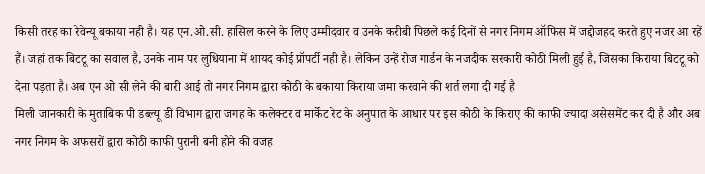किसी तरह का रेवेन्यू बकाया नही है। यह एन.ओ.सी. हासिल करने के लिए उम्मीदवार व उनके करीबी पिछले कई दिनों से नगर निगम ऑफिस में जद्दोजहद करते हुए नजर आ रहें हैं। जहां तक बिटटू का सवाल है, उनके नाम पर लुधियाना में शायद कोई प्रॉपर्टी नही है। लेकिन उन्हें रोज गार्डन के नजदीक सरकारी कोठी मिली हुई है, जिसका किराया बिटटू को देना पड़ता है। अब एन ओ सी लेने की बारी आई तो नगर निगम द्वारा कोठी के बकाया किराया जमा करवाने की शर्त लगा दी गई है
मिली जानकारी के मुताबिक पी डब्ल्यू डी विभाग द्वारा जगह के कलेक्टर व मार्केट रेट के अनुपात के आधार पर इस कोठी के किराए की काफी ज्यादा असेसमेंट कर दी है और अब नगर निगम के अफसरों द्वारा कोठी काफी पुरानी बनी होने की वजह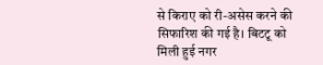से किराए को री-असेस करने की सिफारिश की गई है। बिटटू को मिली हुई नगर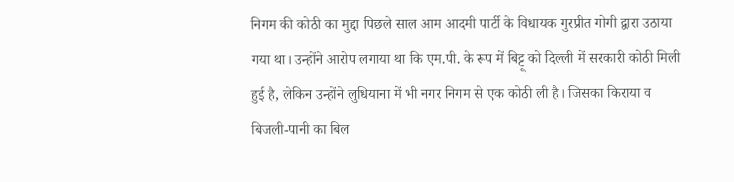निगम की कोठी का मुद्दा पिछले साल आम आदमी पार्टी के विधायक गुरप्रीत गोगी द्वारा उठाया गया था। उन्होंने आरोप लगाया था कि एम.पी. के रूप में बिट्टू को दिल्ली में सरकारी कोठी मिली हुई है, लेकिन उन्होंने लुधियाना में भी नगर निगम से एक कोठी ली है। जिसका किराया व बिजली-पानी का बिल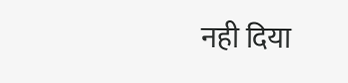नही दिया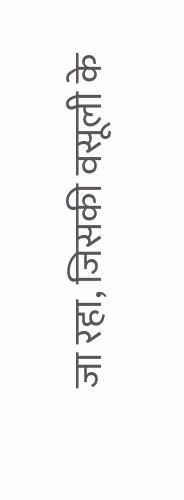जा रहा, जिसकी वसूली के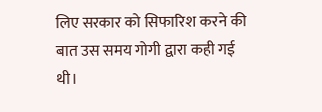लिए सरकार को सिफारिश करने की बात उस समय गोगी द्वारा कही गई थी।